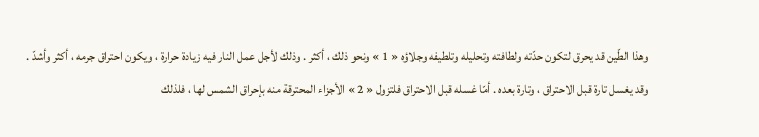وهذا الطّين قد يحرق لتكون حدّته ولطافته وتحليله وتلطيفه وجلاؤه « 1 » ونحو ذلك ، أكثر . وذلك لأجل عمل النار فيه زيادة حرارة ، ويكون احتراق جرمه ، أكثر وأشدّ .
وقد يغسل تارة قبل الاحتراق ، وتارة بعده . أمّا غسله قبل الاحتراق فلتزول « 2 » الأجزاء المحترقة منه بإحراق الشمس لها ، فلذلك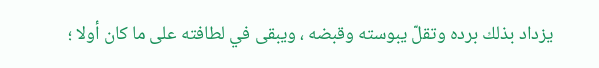يزداد بذلك برده وتقلّ يبوسته وقبضه ، ويبقى في لطافته على ما كان أولا ؛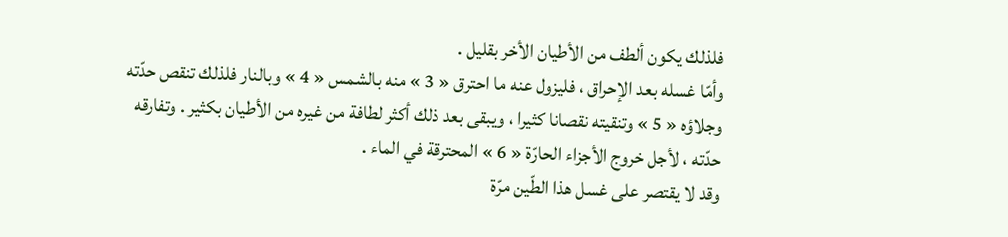فلذلك يكون ألطف من الأطيان الأخر بقليل .
وأمّا غسله بعد الإحراق ، فليزول عنه ما احترق « 3 » منه بالشمس « 4 » وبالنار فلذلك تنقص حدّته وجلاؤه « 5 » وتنقيته نقصانا كثيرا ، ويبقى بعد ذلك أكثر لطافة من غيره من الأطيان بكثير . وتفارقه حدّته ، لأجل خروج الأجزاء الحارّة « 6 » المحترقة في الماء .
وقد لا يقتصر على غسل هذا الطّين مرّة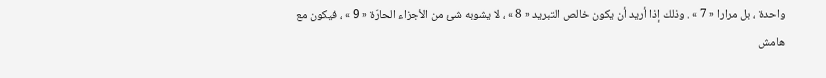واحدة ، بل مرارا « 7 » . وذلك إذا أريد أن يكون خالص التبريد « 8 » ، لا يشوبه شئ من الأجزاء الحارّة « 9 » ، فيكون مع
هامش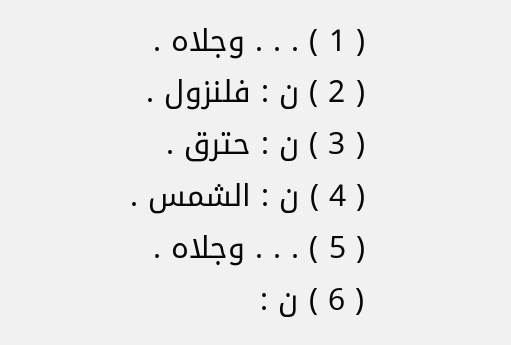( 1 ) . . . وجلاه .
( 2 ) ن : فلنزول .
( 3 ) ن : حترق .
( 4 ) ن : الشمس .
( 5 ) . . . وجلاه .
( 6 ) ن :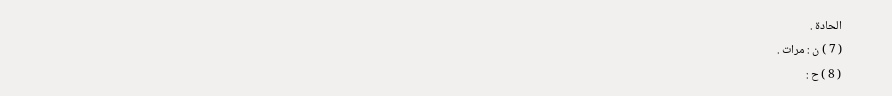الحادة .
( 7 ) ن : مرات .
( 8 ) ح :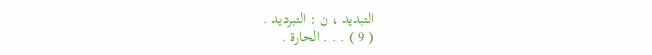التبديد ، ن : التبرديد .
( 9 ) . . . الحارة .